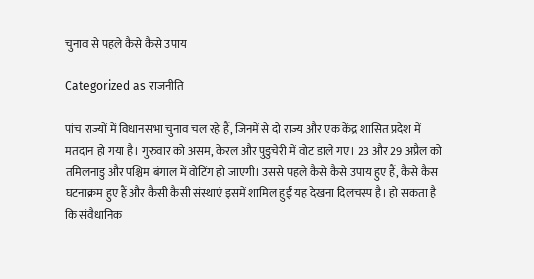चुनाव से पहले कैसे कैसे उपाय

Categorized as राजनीति

पांच राज्यों में विधानसभा चुनाव चल रहे हैं, जिनमें से दो राज्य और एक केंद्र शासित प्रदेश में मतदान हो गया है। गुरुवार को असम, केरल और पुडुचेरी में वोट डाले गए। 23 और 29 अप्रैल को तमिलनाडु और पश्चिम बंगाल में वोटिंग हो जाएगी। उससे पहले कैसे कैसे उपाय हुए हैं, कैसे कैस घटनाक्रम हुए हैं और कैसी कैसी संस्थाएं इसमें शामिल हुईं यह देखना दिलचस्प है। हो सकता है कि संवैधानिक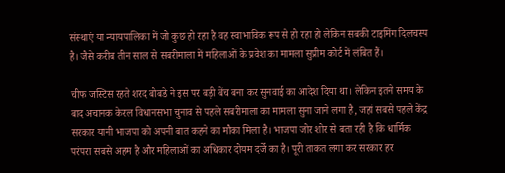संस्थाएं या न्यायपालिका में जो कुछ हो रहा है वह स्वाभाविक रूप से हो रहा हो लेकिन सबकी टाइमिंग दिलचस्प है। जैसे करीब तीन साल से सबरीमाला में महिलाओं के प्रवेश का मामला सुप्रीम कोर्ट में लंबित हैं।

चीफ जस्टिस रहते शरद बोबडे ने इस पर बड़ी बेंच बना कर सुनवाई का आदेश दिया था। लेकिन इतने समय के बाद अचानक केरल विधानसभा चुनाव से पहले सबरीमाला का मामला सुना जाने लगा है, जहां सबसे पहले केंद्र सरकार यानी भाजपा को अपनी बात कहने का मौका मिला है। भाजपा जोर शोर से बता रही है कि धार्मिक परंपरा सबसे अहम है और महिलाओं का अधिकार दोयम दर्जे का है। पूरी ताकत लगा कर सरकार हर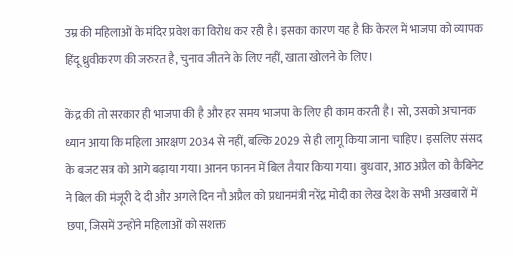उम्र की महिलाओं के मंदिर प्रवेश का विरोध कर रही है। इसका कारण यह है कि केरल में भाजपा को व्यापक हिंदू ध्रुवीकरण की जरुरत है, चुनाव जीतने के लिए नहीं, खाता खोलने के लिए।

केंद्र की तो सरकार ही भाजपा की है और हर समय भाजपा के लिए ही काम करती है। सो, उसको अचानक ध्यान आया कि महिला आरक्षण 2034 से नहीं, बल्कि 2029 से ही लागू किया जाना चाहिए। इसलिए संसद के बजट सत्र को आगे बढ़ाया गया। आनन फानन में बिल तैयार किया गया। बुधवार, आठ अप्रैल को कैबिनेट ने बिल की मंजूरी दे दी और अगले दिन नौ अप्रैल को प्रधानमंत्री नरेंद्र मोदी का लेख देश के सभी अखबारों में छपा, जिसमें उन्होंने महिलाओं को सशक्त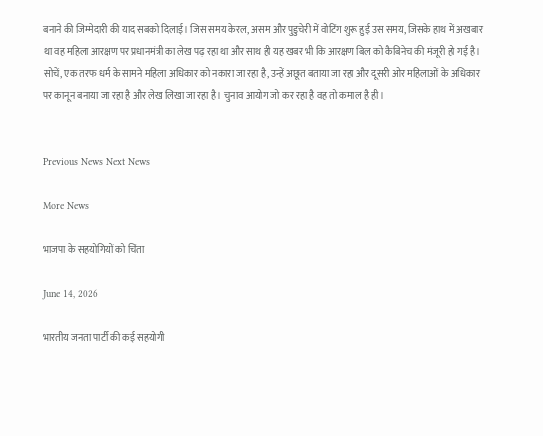बनाने की जिम्मेदारी की याद सबको दिलाई। जिस समय केरल, असम और पुडुचेरी में वोटिंग शुरू हुई उस समय, जिसके हाथ में अखबार था वह महिला आरक्षण पर प्रधानमंत्री का लेख पढ़ रहा था और साथ ही यह खबर भी कि आरक्षण बिल को कैबिनेच की मंजूरी हो गई है। सोचें, एक तरफ धर्म के सामने महिला अधिकार को नकारा जा रहा है, उन्हें अछूत बताया जा रहा और दूसरी ओर महिलाओं के अधिकार पर कानून बनाया जा रहा है और लेख लिखा जा रहा है। चुनाव आयोग जो कर रहा है वह तो कमाल है ही।


Previous News Next News

More News

भाजपा के सहयोगियों को चिंता

June 14, 2026

भारतीय जनता पार्टी की कई सहयोगी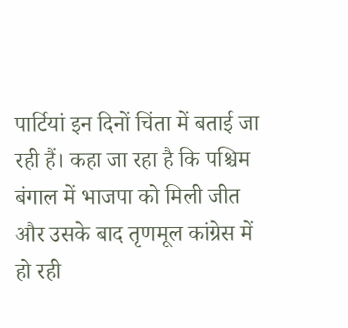पार्टियां इन दिनों चिंता में बताई जा रही हैं। कहा जा रहा है कि पश्चिम बंगाल में भाजपा को मिली जीत और उसके बाद तृणमूल कांग्रेस में हो रही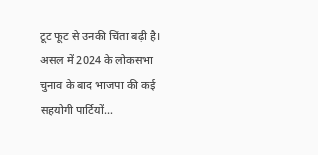टूट फूट से उनकी चिंता बढ़ी है। असल में 2024 के लोकसभा चुनाव के बाद भाजपा की कई सहयोगी पार्टियों…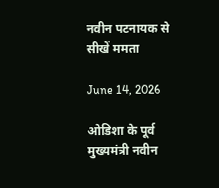नवीन पटनायक से सीखें ममता

June 14, 2026

ओडिशा के पूर्व मुख्यमंत्री नवीन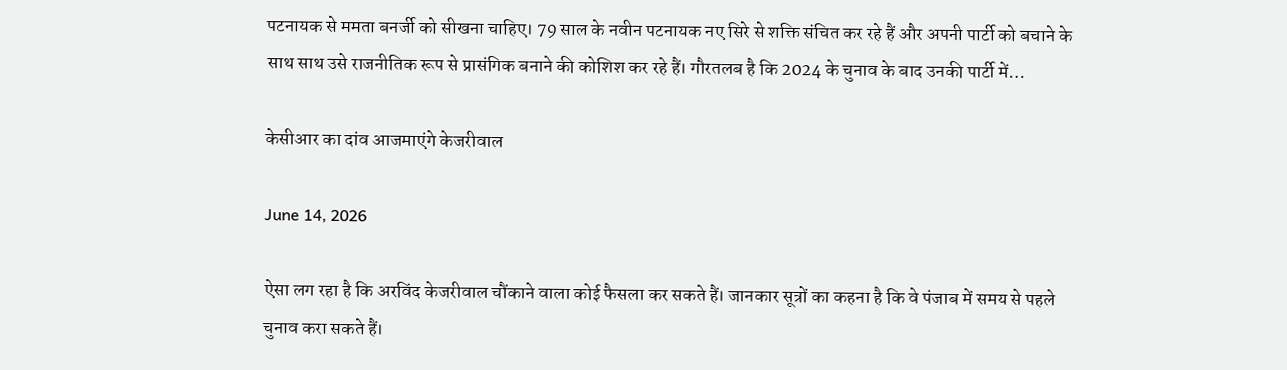पटनायक से ममता बनर्जी को सीखना चाहिए। 79 साल के नवीन पटनायक नए सिरे से शक्ति संचित कर रहे हैं और अपनी पार्टी को बचाने के साथ साथ उसे राजनीतिक रूप से प्रासंगिक बनाने की कोशिश कर रहे हैं। गौरतलब है कि 2024 के चुनाव के बाद उनकी पार्टी में…

केसीआर का दांव आजमाएंगे केजरीवाल

June 14, 2026

ऐसा लग रहा है कि अरविंद केजरीवाल चौंकाने वाला कोई फैसला कर सकते हैं। जानकार सूत्रों का कहना है कि वे पंजाब में समय से पहले चुनाव करा सकते हैं।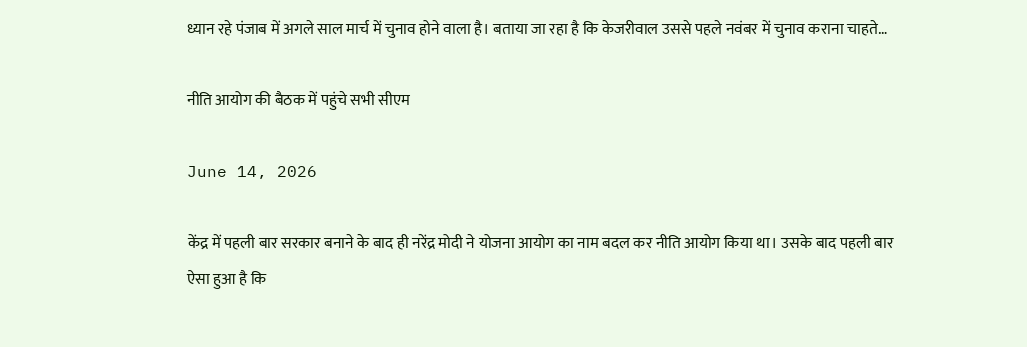ध्यान रहे पंजाब में अगले साल मार्च में चुनाव होने वाला है। बताया जा रहा है कि केजरीवाल उससे पहले नवंबर में चुनाव कराना चाहते…

नीति आयोग की बैठक में पहुंचे सभी सीएम

June 14, 2026

केंद्र में पहली बार सरकार बनाने के बाद ही नरेंद्र मोदी ने योजना आयोग का नाम बदल कर नीति आयोग किया था। उसके बाद पहली बार ऐसा हुआ है कि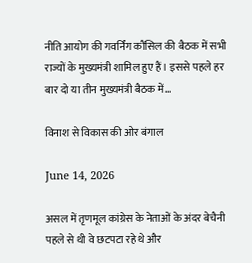नीति आयोग की गवर्निंग कौंसिल की बैठक में सभी राज्यों के मुख्यमंत्री शामिल हुए हैं। इससे पहले हर बार दो या तीन मुख्यमंत्री बैठक में…

विनाश से विकास की ओर बंगाल

June 14, 2026

असल में तृणमूल कांग्रेस के नेताओं के अंदर बेचैनी पहले से थी वे छटपटा रहे थे और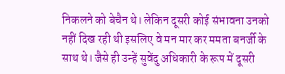निकलने को बेचैन थे। लेकिन दूसरी कोई संभावना उनको नहीं दिख रही थी इसलिए वे मन मार कर ममता बनर्जी के साथ थे। जैसे ही उन्हें सुवेंदु अधिकारी के रूप में दूसरी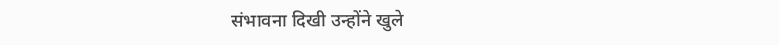संभावना दिखी उन्होंने खुले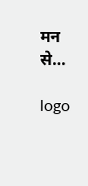मन से…

logo